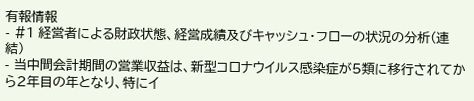有報情報
- #1 経営者による財政状態、経営成績及びキャッシュ・フローの状況の分析(連結)
- 当中間会計期間の営業収益は、新型コロナウイルス感染症が5類に移行されてから2年目の年となり、特にイ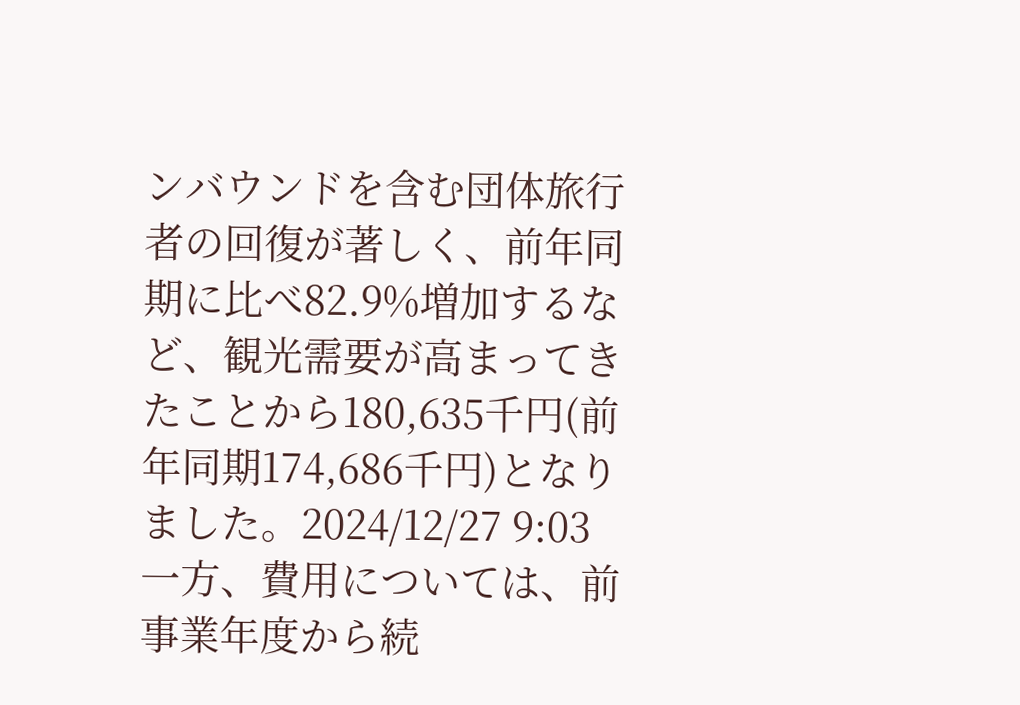ンバウンドを含む団体旅行者の回復が著しく、前年同期に比べ82.9%増加するなど、観光需要が高まってきたことから180,635千円(前年同期174,686千円)となりました。2024/12/27 9:03
一方、費用については、前事業年度から続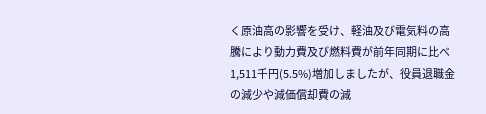く原油高の影響を受け、軽油及び電気料の高騰により動力費及び燃料費が前年同期に比べ1,511千円(5.5%)増加しましたが、役員退職金の減少や減価償却費の減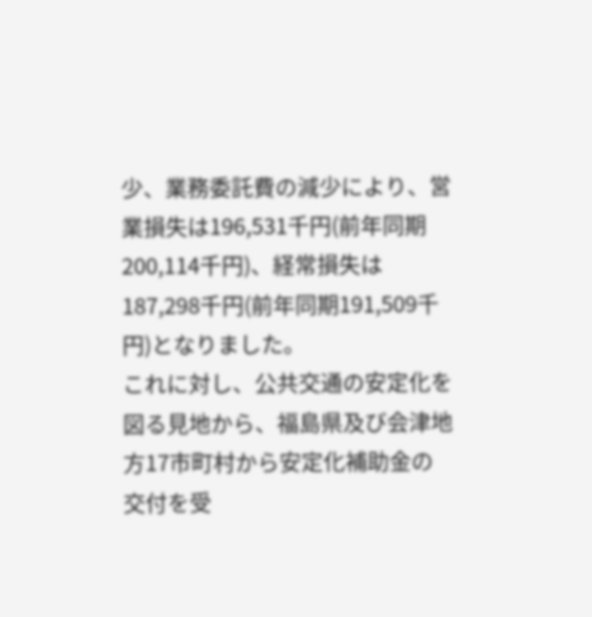少、業務委託費の減少により、営業損失は196,531千円(前年同期200,114千円)、経常損失は187,298千円(前年同期191,509千円)となりました。
これに対し、公共交通の安定化を図る見地から、福島県及び会津地方17市町村から安定化補助金の交付を受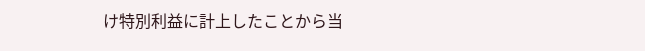け特別利益に計上したことから当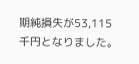期純損失が53,115千円となりました。